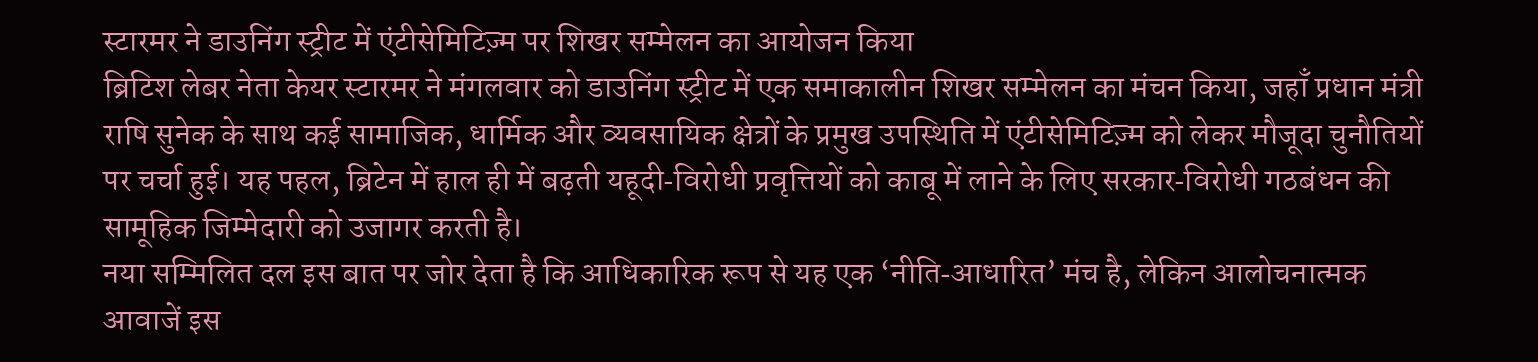स्टारमर ने डाउनिंग स्ट्रीट में एंटीसेमिटिज़्म पर शिखर सम्मेलन का आयोजन किया
ब्रिटिश लेबर नेता केयर स्टारमर ने मंगलवार को डाउनिंग स्ट्रीट में एक समाकालीन शिखर सम्मेलन का मंचन किया, जहाँ प्रधान मंत्री राषि सुनेक के साथ कई सामाजिक, धार्मिक और व्यवसायिक क्षेत्रों के प्रमुख उपस्थिति में एंटीसेमिटिज़्म को लेकर मौजूदा चुनौतियों पर चर्चा हुई। यह पहल, ब्रिटेन में हाल ही में बढ़ती यहूदी‑विरोधी प्रवृत्तियों को काबू में लाने के लिए सरकार‑विरोधी गठबंधन की सामूहिक जिम्मेदारी को उजागर करती है।
नया सम्मिलित दल इस बात पर जोर देता है कि आधिकारिक रूप से यह एक ‘नीति‑आधारित’ मंच है, लेकिन आलोचनात्मक आवाजें इस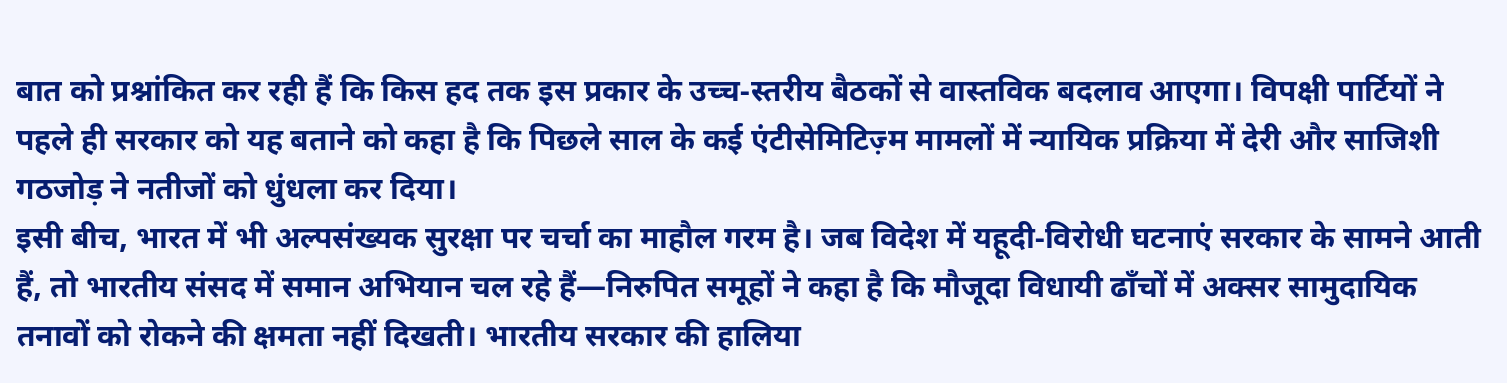बात को प्रश्नांकित कर रही हैं कि किस हद तक इस प्रकार के उच्च‑स्तरीय बैठकों से वास्तविक बदलाव आएगा। विपक्षी पार्टियों ने पहले ही सरकार को यह बताने को कहा है कि पिछले साल के कई एंटीसेमिटिज़्म मामलों में न्यायिक प्रक्रिया में देरी और साजिशी गठजोड़ ने नतीजों को धुंधला कर दिया।
इसी बीच, भारत में भी अल्पसंख्यक सुरक्षा पर चर्चा का माहौल गरम है। जब विदेश में यहूदी‑विरोधी घटनाएं सरकार के सामने आती हैं, तो भारतीय संसद में समान अभियान चल रहे हैं—निरुपित समूहों ने कहा है कि मौजूदा विधायी ढाँचों में अक्सर सामुदायिक तनावों को रोकने की क्षमता नहीं दिखती। भारतीय सरकार की हालिया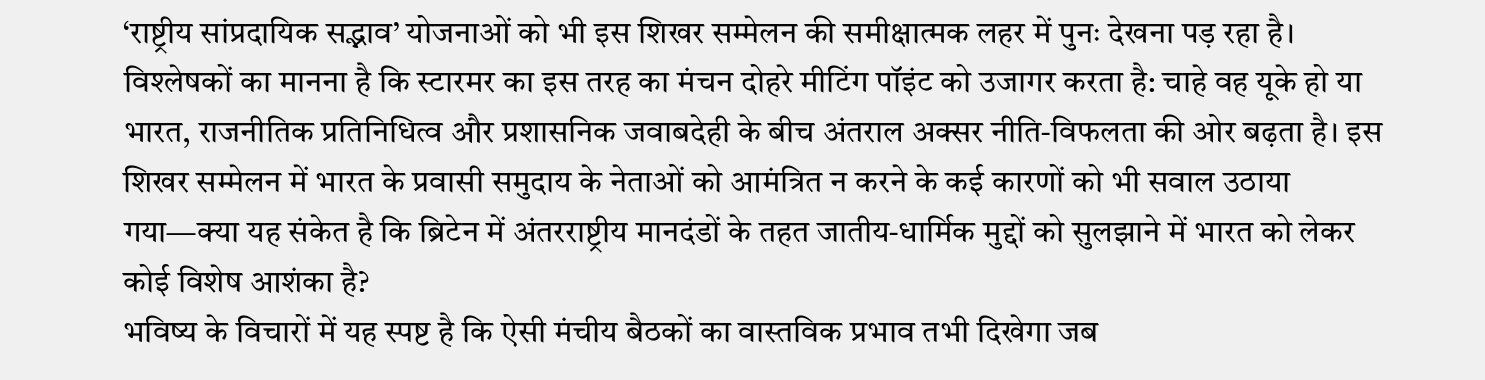‘राष्ट्रीय सांप्रदायिक सद्भाव’ योजनाओं को भी इस शिखर सम्मेलन की समीक्षात्मक लहर में पुनः देखना पड़ रहा है।
विश्लेषकों का मानना है कि स्टारमर का इस तरह का मंचन दोहरे मीटिंग पॉइंट को उजागर करता है: चाहे वह यूके हो या भारत, राजनीतिक प्रतिनिधित्व और प्रशासनिक जवाबदेही के बीच अंतराल अक्सर नीति‑विफलता की ओर बढ़ता है। इस शिखर सम्मेलन में भारत के प्रवासी समुदाय के नेताओं को आमंत्रित न करने के कई कारणों को भी सवाल उठाया गया—क्या यह संकेत है कि ब्रिटेन में अंतरराष्ट्रीय मानदंडों के तहत जातीय‑धार्मिक मुद्दों को सुलझाने में भारत को लेकर कोई विशेष आशंका है?
भविष्य के विचारों में यह स्पष्ट है कि ऐसी मंचीय बैठकों का वास्तविक प्रभाव तभी दिखेगा जब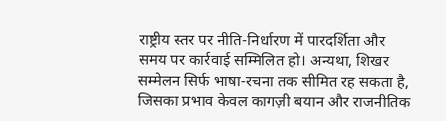राष्ट्रीय स्तर पर नीति‑निर्धारण में पारदर्शिता और समय पर कार्रवाई सम्मिलित हो। अन्यथा, शिखर सम्मेलन सिर्फ भाषा‑रचना तक सीमित रह सकता है, जिसका प्रभाव केवल कागज़ी बयान और राजनीतिक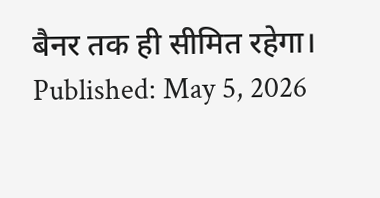बैनर तक ही सीमित रहेगा।
Published: May 5, 2026